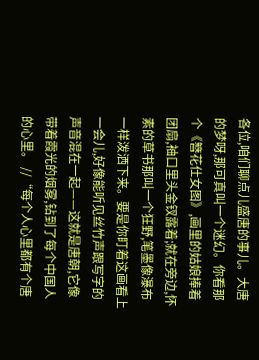各位,咱们聊点儿盛唐的事儿。大唐的梦呀,那可真叫一个迷幻。你看那个《簪花仕女图》,画里的姑娘捧着团扇,袖口里头金钗露着;就在旁边,怀素的草书那叫一个狂野,笔墨像瀑布一样泼洒下来。要是你盯着这画看上一会儿,好像能听见丝竹声跟写字的声音混在一起——这就是唐朝,它像带着霞光的烟雾,钻到了每个中国人的心里。 //“每个人心里都有个唐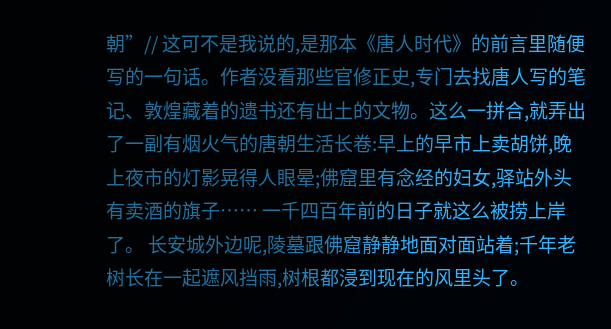朝”// 这可不是我说的,是那本《唐人时代》的前言里随便写的一句话。作者没看那些官修正史,专门去找唐人写的笔记、敦煌藏着的遗书还有出土的文物。这么一拼合,就弄出了一副有烟火气的唐朝生活长卷:早上的早市上卖胡饼,晚上夜市的灯影晃得人眼晕;佛窟里有念经的妇女,驿站外头有卖酒的旗子…… 一千四百年前的日子就这么被捞上岸了。 长安城外边呢,陵墓跟佛窟静静地面对面站着;千年老树长在一起遮风挡雨,树根都浸到现在的风里头了。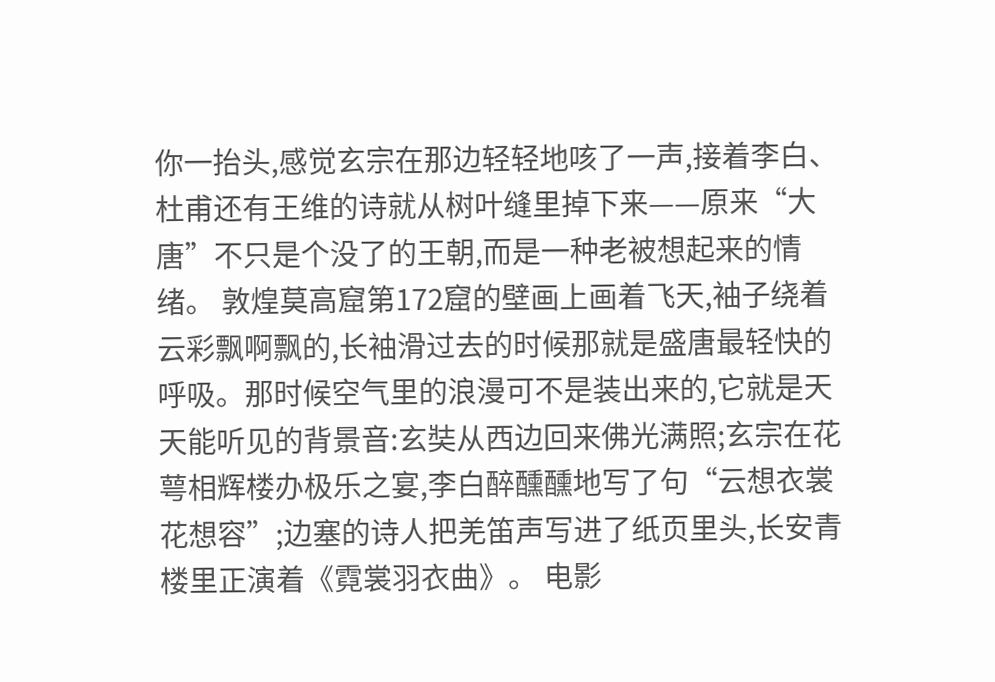你一抬头,感觉玄宗在那边轻轻地咳了一声,接着李白、杜甫还有王维的诗就从树叶缝里掉下来——原来“大唐”不只是个没了的王朝,而是一种老被想起来的情绪。 敦煌莫高窟第172窟的壁画上画着飞天,袖子绕着云彩飘啊飘的,长袖滑过去的时候那就是盛唐最轻快的呼吸。那时候空气里的浪漫可不是装出来的,它就是天天能听见的背景音:玄奘从西边回来佛光满照;玄宗在花萼相辉楼办极乐之宴,李白醉醺醺地写了句“云想衣裳花想容”;边塞的诗人把羌笛声写进了纸页里头,长安青楼里正演着《霓裳羽衣曲》。 电影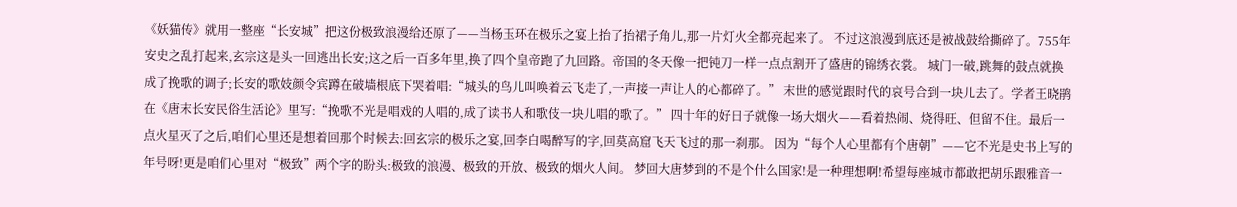《妖猫传》就用一整座“长安城”把这份极致浪漫给还原了——当杨玉环在极乐之宴上抬了抬裙子角儿,那一片灯火全都亮起来了。 不过这浪漫到底还是被战鼓给撕碎了。755年安史之乱打起来,玄宗这是头一回逃出长安;这之后一百多年里,换了四个皇帝跑了九回路。帝国的冬天像一把钝刀一样一点点割开了盛唐的锦绣衣裳。 城门一破,跳舞的鼓点就换成了挽歌的调子;长安的歌妓颜令宾蹲在破墙根底下哭着唱:“城头的鸟儿叫唤着云飞走了,一声接一声让人的心都碎了。” 末世的感觉跟时代的哀号合到一块儿去了。学者王晓鹃在《唐末长安民俗生活论》里写:“挽歌不光是唱戏的人唱的,成了读书人和歌伎一块儿唱的歌了。” 四十年的好日子就像一场大烟火——看着热闹、烧得旺、但留不住。最后一点火星灭了之后,咱们心里还是想着回那个时候去:回玄宗的极乐之宴,回李白喝醉写的字,回莫高窟飞天飞过的那一刹那。 因为“每个人心里都有个唐朝”——它不光是史书上写的年号呀!更是咱们心里对“极致”两个字的盼头:极致的浪漫、极致的开放、极致的烟火人间。 梦回大唐梦到的不是个什么国家!是一种理想啊!希望每座城市都敢把胡乐跟雅音一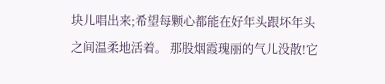块儿唱出来;希望每颗心都能在好年头跟坏年头之间温柔地活着。 那股烟霞瑰丽的气儿没散!它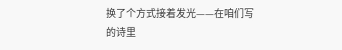换了个方式接着发光——在咱们写的诗里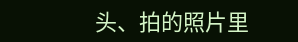头、拍的照片里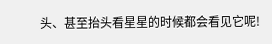头、甚至抬头看星星的时候都会看见它呢!